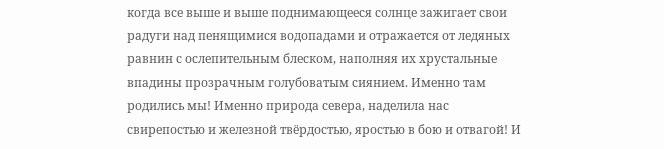когда все выше и выше поднимающееся солнце зажигает свои радуги над пенящимися водопадами и отражается от ледяных равнин с ослепительным блеском, наполняя их хрустальные впадины прозрачным голубоватым сиянием. Именно там родились мы! Именно природа севера, наделила нас свирепостью и железной твёрдостью, яростью в бою и отвагой! И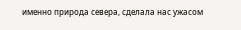именно природа севера, сделала нас ужасом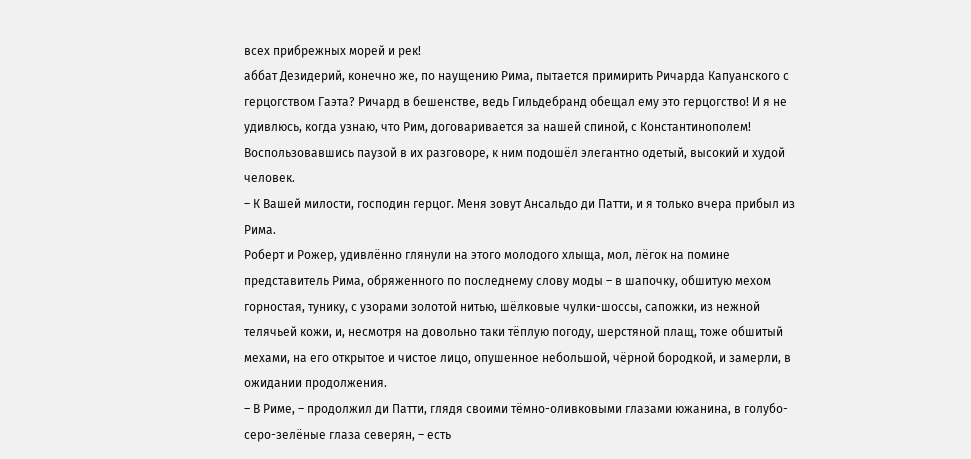всех прибрежных морей и рек!
аббат Дезидерий, конечно же, по наущению Рима, пытается примирить Ричарда Капуанского с герцогством Гаэта? Ричард в бешенстве, ведь Гильдебранд обещал ему это герцогство! И я не удивлюсь, когда узнаю, что Рим, договаривается за нашей спиной, с Константинополем!
Воспользовавшись паузой в их разговоре, к ним подошёл элегантно одетый, высокий и худой человек.
– К Вашей милости, господин герцог. Меня зовут Ансальдо ди Патти, и я только вчера прибыл из Рима.
Роберт и Рожер, удивлённо глянули на этого молодого хлыща, мол, лёгок на помине представитель Рима, обряженного по последнему слову моды – в шапочку, обшитую мехом горностая, тунику, с узорами золотой нитью, шёлковые чулки-шоссы, сапожки, из нежной телячьей кожи, и, несмотря на довольно таки тёплую погоду, шерстяной плащ, тоже обшитый мехами, на его открытое и чистое лицо, опушенное небольшой, чёрной бородкой, и замерли, в ожидании продолжения.
– В Риме, – продолжил ди Патти, глядя своими тёмно-оливковыми глазами южанина, в голубо-серо-зелёные глаза северян, – есть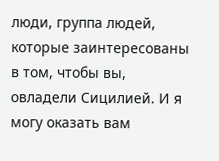люди, группа людей, которые заинтересованы в том, чтобы вы, овладели Сицилией. И я могу оказать вам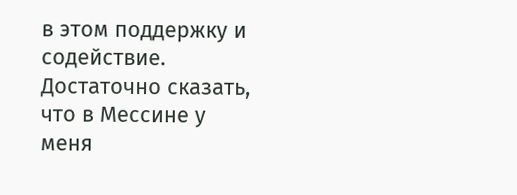в этом поддержку и содействие. Достаточно сказать, что в Мессине у меня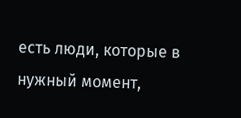есть люди, которые в нужный момент,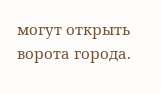могут открыть ворота города.